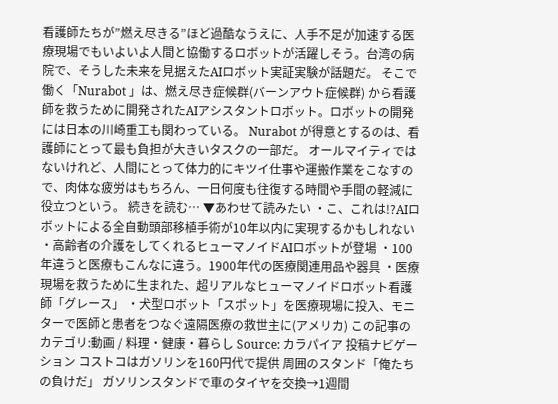看護師たちが”燃え尽きる”ほど過酷なうえに、人手不足が加速する医療現場でもいよいよ人間と協働するロボットが活躍しそう。台湾の病院で、そうした未来を見据えたAIロボット実証実験が話題だ。 そこで働く「Nurabot 」は、燃え尽き症候群(バーンアウト症候群) から看護師を救うために開発されたAIアシスタントロボット。ロボットの開発には日本の川崎重工も関わっている。 Nurabot が得意とするのは、看護師にとって最も負担が大きいタスクの一部だ。 オールマイティではないけれど、人間にとって体力的にキツイ仕事や運搬作業をこなすので、肉体な疲労はもちろん、一日何度も往復する時間や手間の軽減に役立つという。 続きを読む… ▼あわせて読みたい ・こ、これは!?AIロボットによる全自動頭部移植手術が10年以内に実現するかもしれない ・高齢者の介護をしてくれるヒューマノイドAIロボットが登場 ・100年違うと医療もこんなに違う。1900年代の医療関連用品や器具 ・医療現場を救うために生まれた、超リアルなヒューマノイドロボット看護師「グレース」 ・犬型ロボット「スポット」を医療現場に投入、モニターで医師と患者をつなぐ遠隔医療の救世主に(アメリカ) この記事のカテゴリ:動画 / 料理・健康・暮らし Source: カラパイア 投稿ナビゲーション コストコはガソリンを160円代で提供 周囲のスタンド「俺たちの負けだ」 ガソリンスタンドで車のタイヤを交換→1週間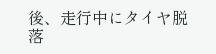後、走行中にタイヤ脱落